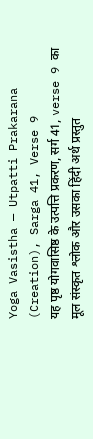Yoga Vasistha — Utpatti Prakarana (Creation), Sarga 41, Verse 9
यह पृष्ठ योगवासिष्ठ के उत्पत्ति प्रकरण, सर्ग 41, verse 9 का मूल संस्कृत श्लोक और उसका हिंदी अर्थ प्रस्तुत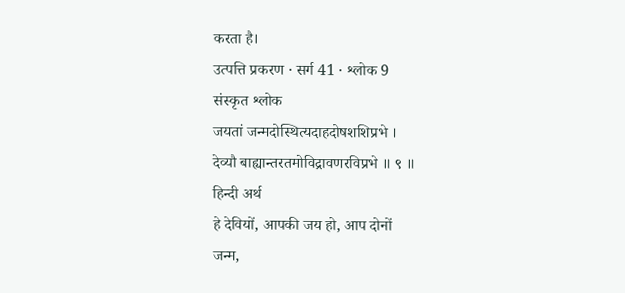करता है।
उत्पत्ति प्रकरण · सर्ग 41 · श्लोक 9
संस्कृत श्लोक
जयतां जन्मदोस्थित्यदाहदोषशशिप्रभे ।
देव्यौ बाह्यान्तरतमोविद्रावणरविप्रभे ॥ ९ ॥
हिन्दी अर्थ
हे देवियों, आपकी जय हो, आप दोनों
जन्म,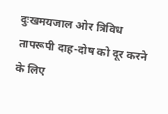दुःखमयजाल ओर त्रिविध तापरूपी दाह-दोष को दूर करने के लिए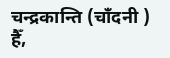चन्द्रकान्ति (चाँदनी )
हैँ,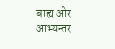बाह्य ओर आभ्यन्तर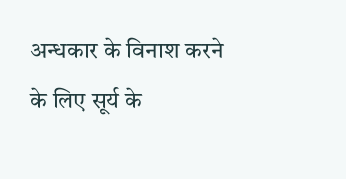अन्धकार के विनाश करने के लिए सूर्य के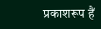प्रकाशरूप हैं